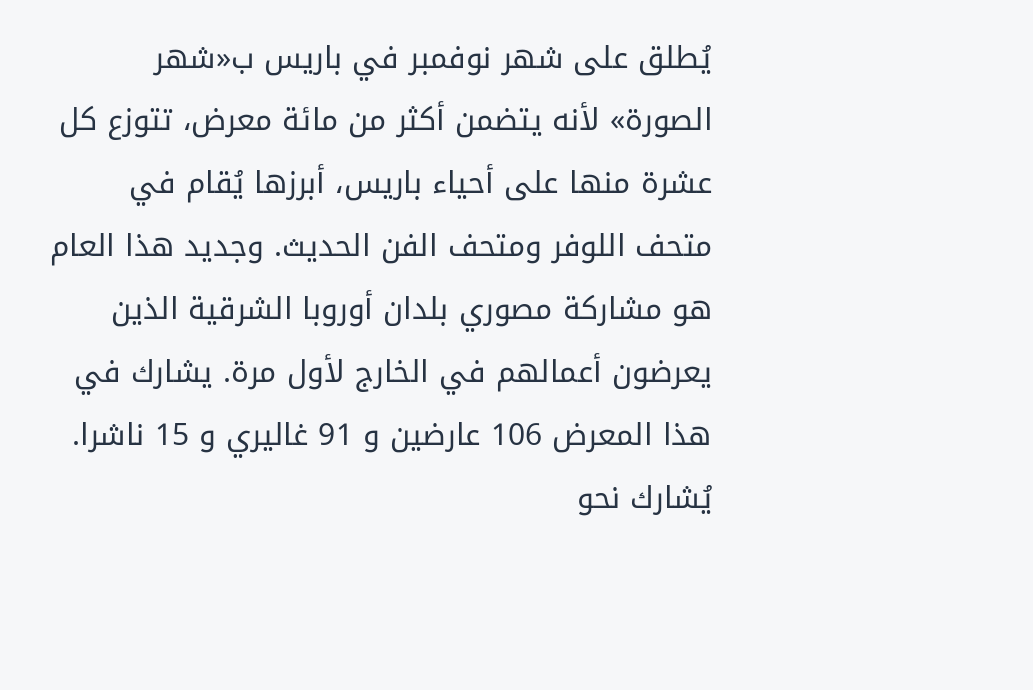يُطلق على شهر نوفمبر في باريس ب«شهر الصورة» لأنه يتضمن أكثر من مائة معرض، تتوزع كل عشرة منها على أحياء باريس، أبرزها يُقام في متحف اللوفر ومتحف الفن الحديث. وجديد هذا العام هو مشاركة مصوري بلدان أوروبا الشرقية الذين يعرضون أعمالهم في الخارج لأول مرة. يشارك في هذا المعرض 106 عارضين و 91 غاليري و 15 ناشرا.
يُشارك نحو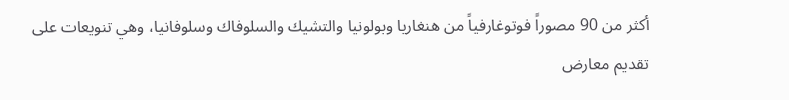أكثر من 90 مصوراً فوتوغارفياً من هنغاريا وبولونيا والتشيك والسلوفاك وسلوفانيا، وهي تنويعات على تقديم معارض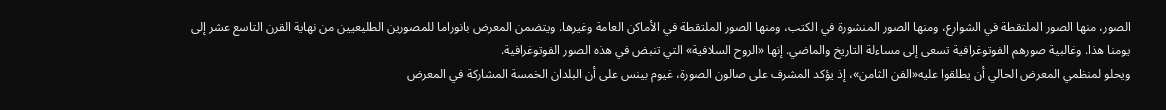الصور، منها الصور الملتقطة في الشوارع، ومنها الصور المنشورة في الكتب، ومنها الصور الملتقطة في الأماكن العامة وغيرها. ويتضمن المعرض بانوراما للمصورين الطليعيين من نهاية القرن التاسع عشر إلى يومنا هذا. وغالبية صورهم الفوتوغرافية تسعى إلى مساءلة التاريخ والماضي. إنها «الروح السلافية» التي تنبض في هذه الصور الفوتوغرافية.
ويحلو لمنظمي المعرض الحالي أن يطلقوا عليه«الفن الثامن»، إذ يؤكد المشرف على صالون الصورة، غيوم بينس على أن البلدان الخمسة المشاركة في المعرض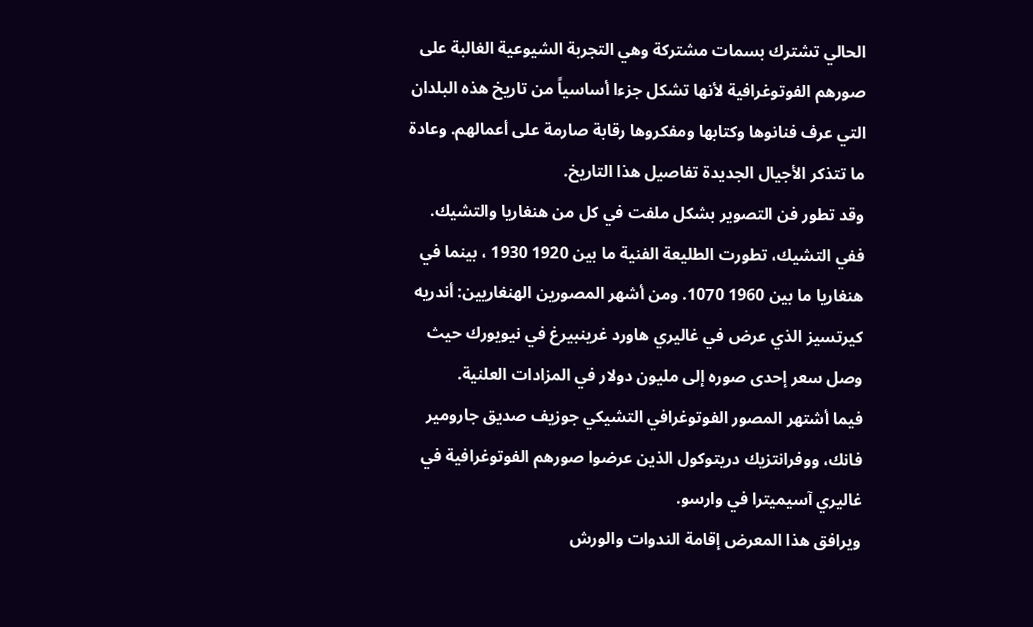الحالي تشترك بسمات مشتركة وهي التجربة الشيوعية الغالبة على صورهم الفوتوغرافية لأنها تشكل جزءا أساسياً من تاريخ هذه البلدان التي عرف فنانوها وكتابها ومفكروها رقابة صارمة على أعمالهم. وعادة ما تتذكر الأجيال الجديدة تفاصيل هذا التاريخ.
وقد تطور فن التصوير بشكل ملفت في كل من هنغاريا والتشيك. ففي التشيك، تطورت الطليعة الفنية ما بين 1920 1930 ، بينما في هنغاريا ما بين 1960 1070. ومن أشهر المصورين الهنغاريين: أندريه كيرتسيز الذي عرض في غاليري هاورد غرينبيرغ في نيويورك حيث وصل سعر إحدى صوره إلى مليون دولار في المزادات العلنية.
فيما أشتهر المصور الفوتوغرافي التشيكي جوزيف صديق جارومير فانك، ووفرانتزيك دريتوكول الذين عرضوا صورهم الفوتوغرافية في غاليري آسيميترا في وارسو.
ويرافق هذا المعرض إقامة الندوات والورش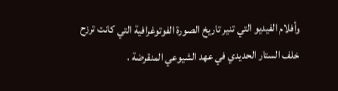وأفلام الفيديو التي تنير تاريخ الصورة الفوتوغرافية التي كانت ترزح خلف الستار الحديدي في عهد الشيوعي المنقرضة .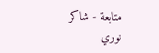متابعة - شاكر نوري